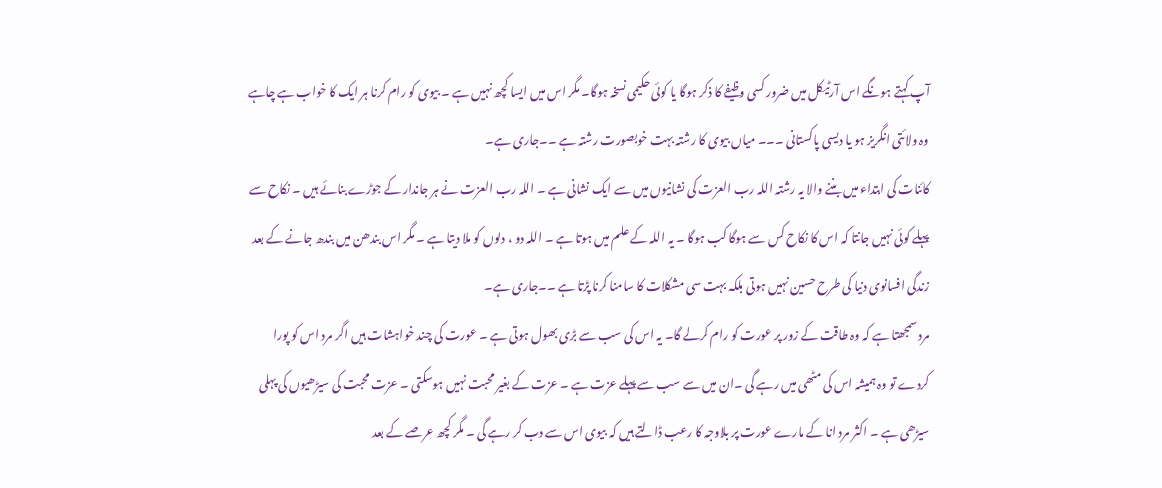آپ کہتے ہونگے اس آرٹیکل میں ضرور کسی وظیفے کا ذکر ہوگا یا کوئی حکیمی نسخہ ہوگا۔ مگر اس میں ایسا کچھ نہیں ہے ۔ بیوی کو رام کرنا ہر ایک کا خواب ہے چاہے وہ ولائتی انگریز ہو یا دیسی پاکستانی ۔۔۔ میاں بیوی کا رشتہ بہت خوبصورت رشتہ ہے ۔۔جاری ہے۔
کائنات کی ابتداء میں بننے والا یہ رشتہ اللہ رب العزت کی نشانیوں میں سے ایک نشانی ہے ۔ اللہ رب العزت نے ہر جاندار کے جوڑے بنائے ہیں ۔ نکاح سے پہلے کوئی نہیں جانتا کہ اس کا نکاح کس سے ہوگا کب ہوگا ۔ یہ اللہ کے علم میں ہوتا ہے ۔ اللہ دو ، دلوں کو ملا دیتا ہے ۔ مگر اس بندھن میں بندھ جانے کے بعد زندگی افسانوی دنیا کی طرح حسین نہیں ہوتی بلکہ بہت سی مشکلات کا سامنا کرنا پڑتا ہے ۔۔جاری ہے۔
مرد سمجھتا ہے کہ وہ طاقت کے زور پر عورت کو رام کرلے گا۔ یہ اس کی سب سے بڑی بھول ہوتی ہے ۔ عورت کی چند خواہشات ہیں اگر مرد اس کو پورا کردے تو وہ ہمیشہ اس کی مٹھی میں رہے گی ۔ان میں سے سب سے پہلے عزت ہے ۔ عزت کے بغیر محبت نہیں ہوسکتی ۔ عزت محبت کی سیڑھیوں کی پہلی سیڑھی ہے ۔ اکثر مرد انا کے مارے عورت پر بلاوجہ کا رعب ڈالتے ہیں کہ بیوی اس سے دب کر رہے گی ۔ مگر کچھ عرصے کے بعد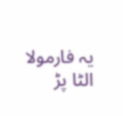یہ فارمولا الٹا پڑ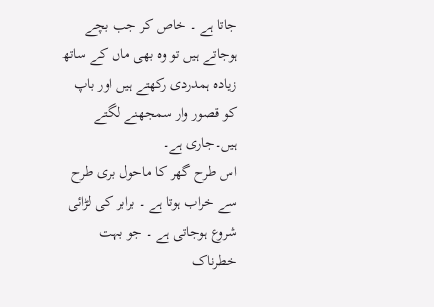جاتا ہے ۔ خاص کر جب بچے ہوجاتے ہیں تو وہ بھی ماں کے ساتھ زیادہ ہمدردی رکھتے ہیں اور باپ کو قصور وار سمجھنے لگتے ہیں۔جاری ہے۔
اس طرح گھر کا ماحول بری طرح سے خراب ہوتا ہے ۔ برابر کی لڑائی شروع ہوجاتی ہے ۔ جو بہت خطرناک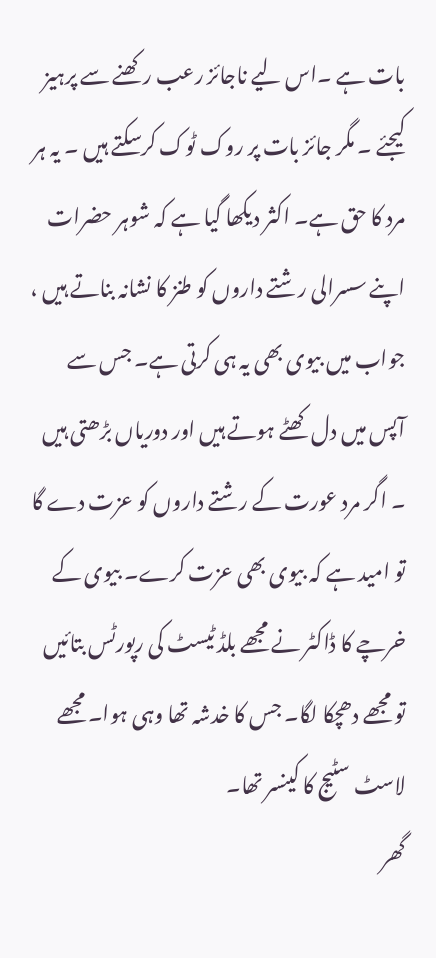بات ہے ۔اس لیے ناجائز رعب رکھنے سے پرہیز کیجئے ۔ مگر جائز بات پر روک ٹوک کرسکتے ہیں ۔ یہ ہر مرد کا حق ہے۔ اکثر دیکھا گیا ہے کہ شوہر حضرات اپنے سسرالی رشتے داروں کو طنز کا نشانہ بناتے ہیں ، جواب میں بیوی بھی یہ ہی کرتی ہے۔ جس سے آپس میں دل کھٹے ہوتے ہیں اور دوریاں بڑھتی ہیں ۔ اگر مرد عورت کے رشتے داروں کو عزت دے گا تو امید ہے کہ بیوی بھی عزت کرے۔ بیوی کے خرچے کا ڈاکٹر نے مجھے بلڈ ٹیسٹ کی رپورٹس بتائیں تو مجھے دھچکا لگا۔ جس کا خدشہ تھا وہی ہوا۔ مجھے لاسٹ سٹیج کا کینسر تھا۔
گھر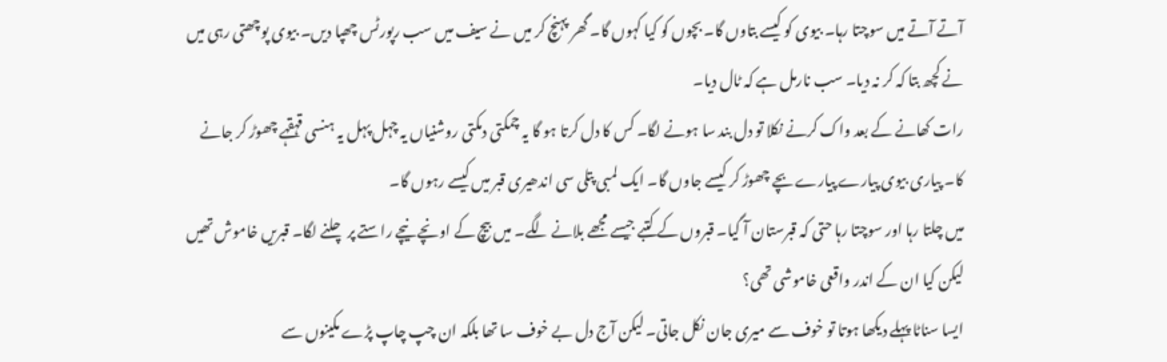آتے آتے میں سوچتا رہا۔ بیوی کو کیسے بتاوں گا۔ بچوں کو کیا کہوں گا۔ گھر پہنچ کر میں نے سیف میں سب رپورٹس چھپا دیں۔ بیوی پوچھتی رہی میں نے کچھ بتا کہ کر نہ دیا۔ سب نارمل ہے کہ ٹال دیا۔
رات کھانے کے بعد واک کرنے نکلا تو دل بند سا ہونے لگا۔ کس کا دل کرتا ہو گا یہ چمکتی دمکتی روشنیاں یہ چہل پہل یہ ہنسی قہقہے چھوڑ کر جانے کا۔ پیاری بیوی پیارے پیارے بچے چھوڑ کر کیسے جاوں گا۔ ایک لمبی پتلی سی اندھیری قبر میں کیسے رہوں گا۔
میں چلتا رہا اور سوچتا رہا حتی کہ قبرستان آ گیا۔ قبروں کے کتبے جیسے مجھے بلانے لگے۔ میں بیچ کے اونچے نیچے راستے پر چلنے لگا۔ قبریں خاموش تھیں لیکن کیا ان کے اندر واقعی خاموشی تھی؟
ایسا سناٹا پہلے دیکھا ہوتا تو خوف سے میری جان نکل جاتی۔ لیکن آج دل بے خوف سا تھا بلکہ ان چپ چاپ پڑے مکینوں سے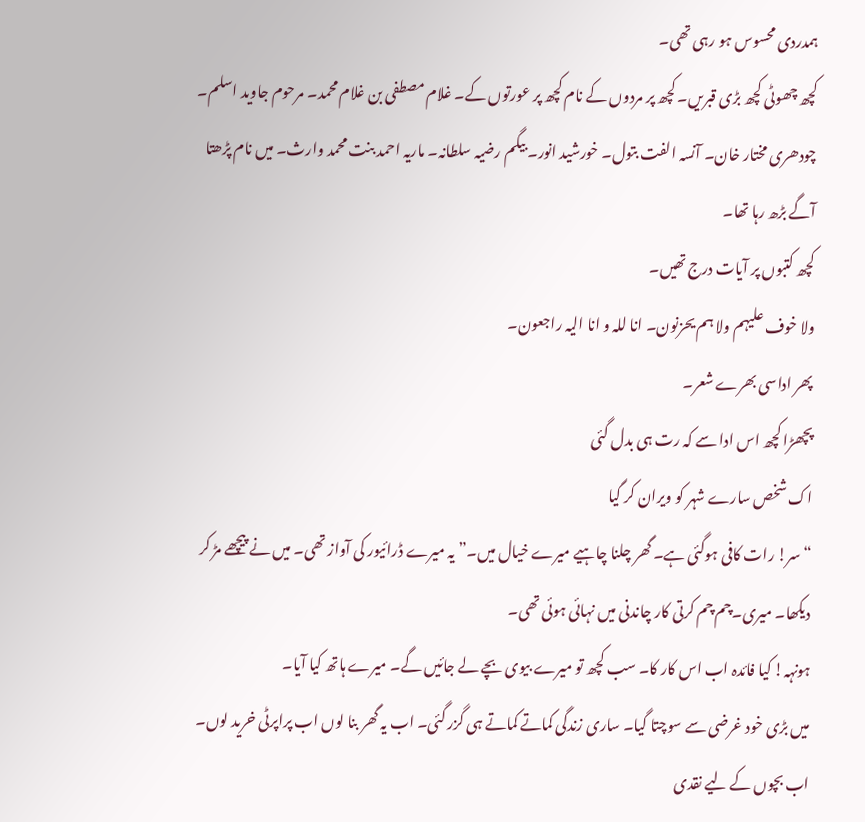ہمدردی محسوس ہو رہی تھی۔
کچھ چھوٹی کچھ بڑی قبریں۔ کچھ پر مردوں کے نام کچھ پر عورتوں کے۔ غلام مصطفی بن غلام محمد۔ مرحوم جاوید اسلم۔ چودھری مختار خان۔ آنسہ الفت بتول۔ خورشید انور۔ بیگم رضیہ سلطانہ۔ ماریہ احمد بنت محمد وارث۔ میں نام پڑھتا آگے بڑھ رہا تھا۔
کچھ کتبوں پر آیات درج تھیں۔
ولا خوف علیہم ولا ہم یحزنون۔ انا للہ و انا الیہ راجعون۔
پھر اداسی بھرے شعر۔
پچھڑا کچھ اس ادا سے کہ رت ہی بدل گئی
اک شخص سارے شہر کو ویران کر گیا
“سر! رات کافی ہوگئی ہے۔ گھر چلنا چاہیے میرے خیال میں۔” یہ میرے ڈرائیور کی آواز تھی۔ میں نے پیچھے مڑ کر دیکھا۔ میری۔چم چم کرتی کار چاندنی میں نہائی ہوئی تھی۔
ہونہہ! کیا فائدہ اب اس کار کا۔ سب کچھ تو میرے بیوی بچے لے جائیں گے۔ میرے ہاتھ کیا آیا۔
میں بڑی خود غرضی سے سوچتا گیا۔ ساری زندگی کماتے کماتے ہی گزر گئی۔ اب یہ گھر بنا لوں اب پراپرٹی خرید لوں۔ اب بچوں کے لیے نقدی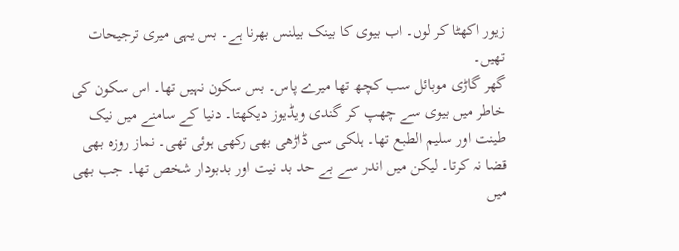زیور اکھٹا کر لوں۔ اب بیوی کا بینک بیلنس بھرنا ہے۔ بس یہی میری ترجیحات تھیں۔
گھر گاڑی موبائل سب کچھ تھا میرے پاس۔ بس سکون نہیں تھا۔ اس سکون کی خاطر میں بیوی سے چھپ کر گندی ویڈیوز دیکھتا۔ دنیا کے سامنے میں نیک طینت اور سلیم الطبع تھا۔ ہلکی سی ڈاڑھی بھی رکھی ہوئی تھی۔ نماز روزہ بھی قضا نہ کرتا۔ لیکن میں اندر سے بے حد بد نیت اور بدبودار شخص تھا۔ جب بھی میں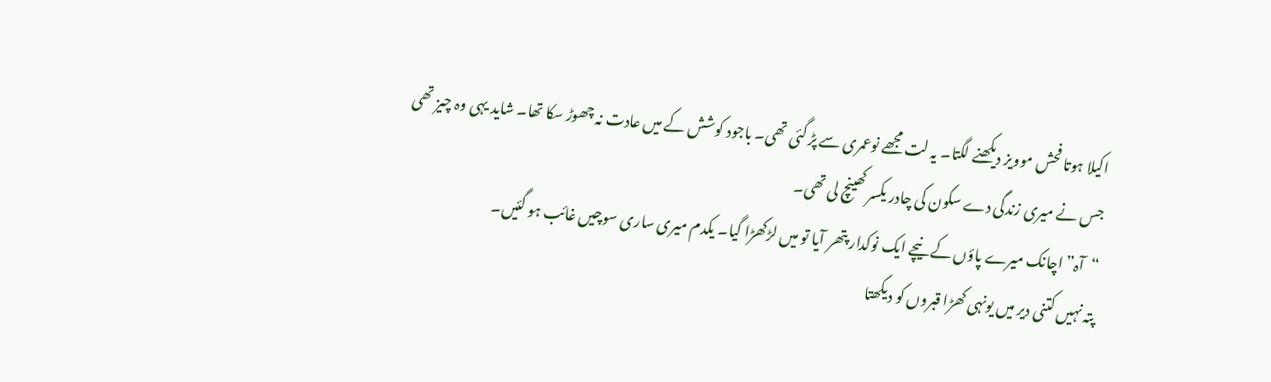اکیلا ہوتا فحش موویز دیکھنے لگتا۔ یہ لت مجھے نوعمری سے پڑ گئی تھی۔ باجود کوشش کے میں عادت نہ چھوڑ سکا تھا۔ شاید یہی وہ چیز تھی جس نے میری زندگی دے سکون کی چادر یکسر کھینچ لی تھی۔
“آہ” اچانک میرے پاؤں کے نیچے ایک نوکدار پتھر آیا تو میں لڑکھڑا گیا۔ یکدم میری ساری سوچیں غائب ہو گئیں۔
پتہ نہیں کتنی دیر میں یونہی کھڑا قبروں کو دیکھتا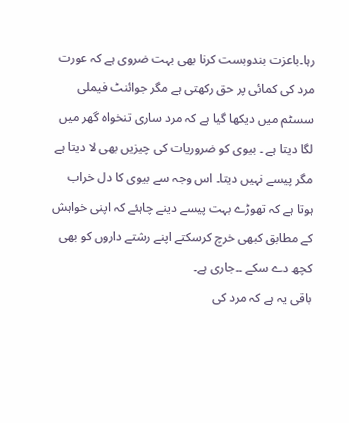رہا۔باعزت بندوبست کرنا بھی بہت ضروی ہے کہ عورت مرد کی کمائی پر حق رکھتی ہے مگر جوائنٹ فیملی سسٹم میں دیکھا گیا ہے کہ مرد ساری تنخواہ گھر میں لگا دیتا ہے ۔ بیوی کو ضروریات کی چیزیں بھی لا دیتا ہے مگر پیسے نہیں دیتا۔ اس وجہ سے بیوی کا دل خراب ہوتا ہے کہ تھوڑے بہت پیسے دینے چاہئے کہ اپنی خواہش کے مطابق کبھی خرچ کرسکتے اپنے رشتے داروں کو بھی کچھ دے سکے ۔۔جاری ہے۔
باقی یہ ہے کہ مرد کی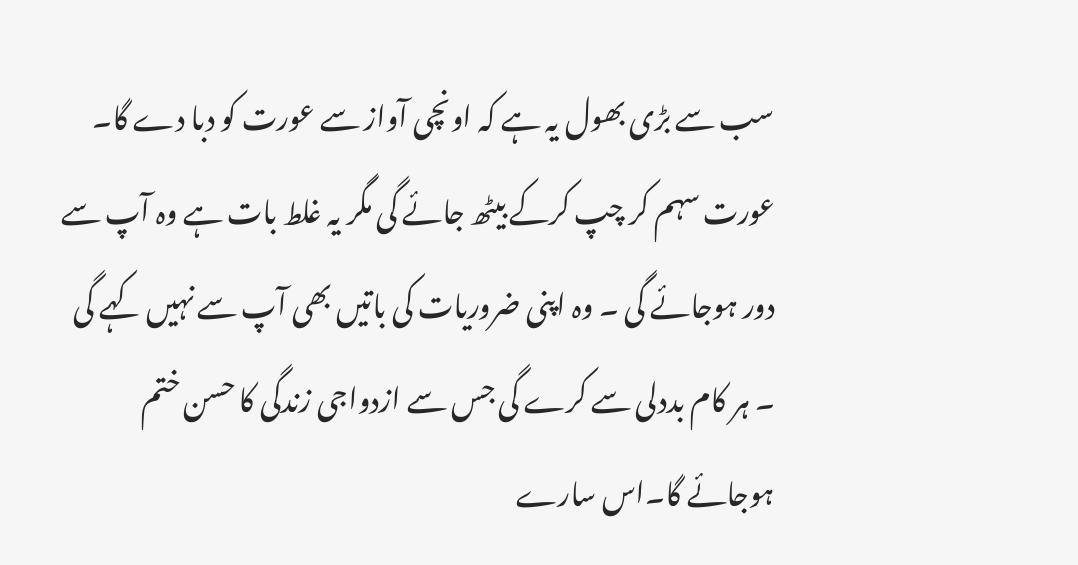سب سے بڑی بھول یہ ہے کہ اونچی آواز سے عورت کو دبا دے گا۔ عورت سہم کر چپ کرکے بیٹھ جائے گی مگر یہ غلط بات ہے وہ آپ سے دور ہوجائے گی ۔ وہ اپنی ضروریات کی باتیں بھی آپ سے نہیں کہے گی ۔ ہر کام بددلی سے کرے گی جس سے ازدواجی زندگی کا حسن ختم ہوجائے گا۔اس سارے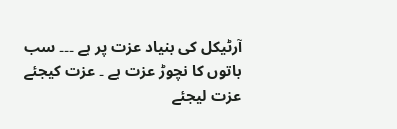آرٹیکل کی بنیاد عزت پر ہے ۔۔۔ سب باتوں کا نچوڑ عزت ہے ۔ عزت کیجئے عزت لیجئے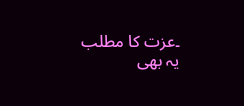۔عزت کا مطلب یہ بھی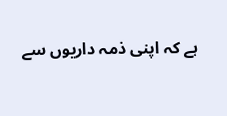ہے کہ اپنی ذمہ داریوں سے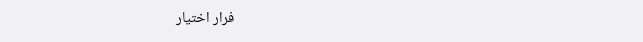فرار اختیار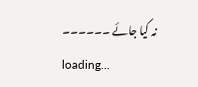نہ کیا جائے ۔۔۔۔۔۔
loading...